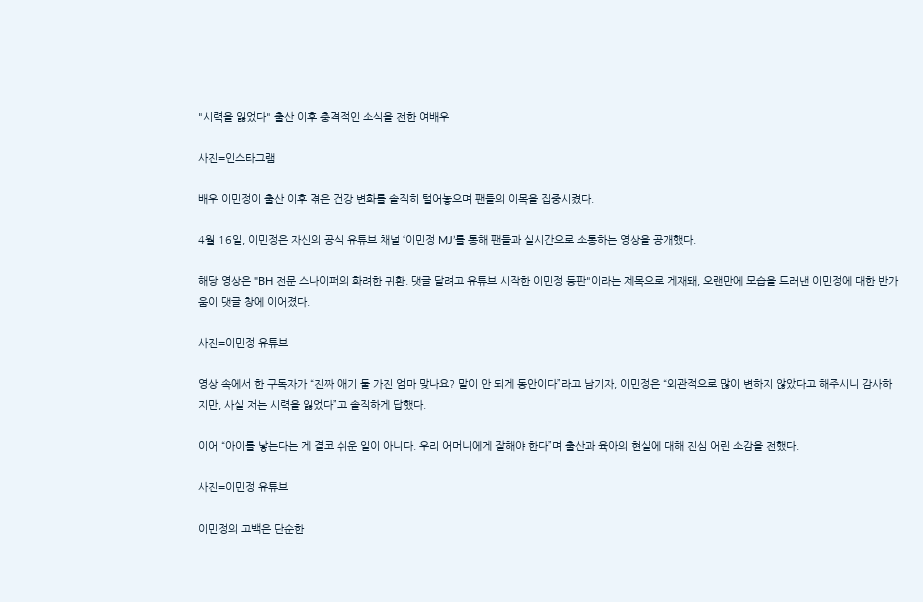"시력을 잃었다" 출산 이후 충격적인 소식을 전한 여배우

사진=인스타그램

배우 이민정이 출산 이후 겪은 건강 변화를 솔직히 털어놓으며 팬들의 이목을 집중시켰다.

4월 16일, 이민정은 자신의 공식 유튜브 채널 ‘이민정 MJ’를 통해 팬들과 실시간으로 소통하는 영상을 공개했다.

해당 영상은 "BH 전문 스나이퍼의 화려한 귀환. 댓글 달려고 유튜브 시작한 이민정 등판"이라는 제목으로 게재돼, 오랜만에 모습을 드러낸 이민정에 대한 반가움이 댓글 창에 이어졌다.

사진=이민정 유튜브

영상 속에서 한 구독자가 “진짜 애기 둘 가진 엄마 맞나요? 말이 안 되게 동안이다”라고 남기자, 이민정은 “외관적으로 많이 변하지 않았다고 해주시니 감사하지만, 사실 저는 시력을 잃었다”고 솔직하게 답했다.

이어 “아이를 낳는다는 게 결코 쉬운 일이 아니다. 우리 어머니에게 잘해야 한다”며 출산과 육아의 현실에 대해 진심 어린 소감을 전했다.

사진=이민정 유튜브

이민정의 고백은 단순한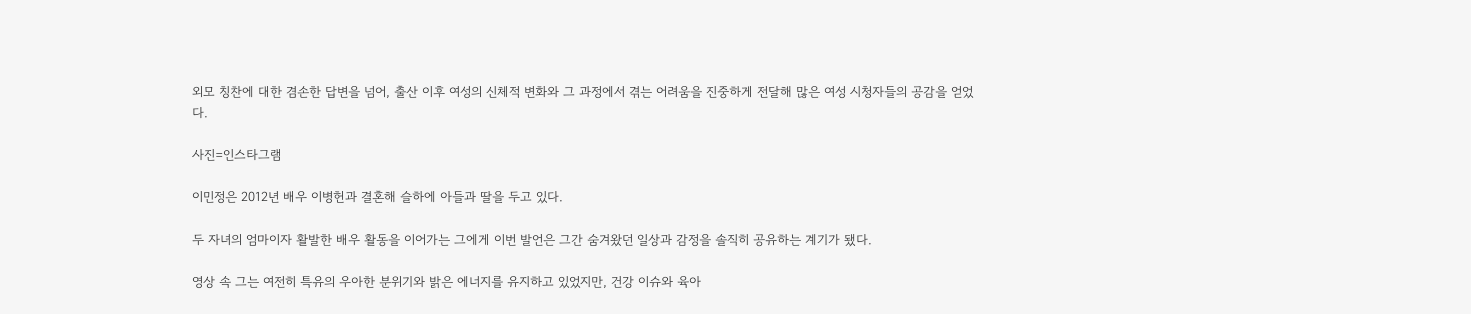외모 칭찬에 대한 겸손한 답변을 넘어, 출산 이후 여성의 신체적 변화와 그 과정에서 겪는 어려움을 진중하게 전달해 많은 여성 시청자들의 공감을 얻었다.

사진=인스타그램

이민정은 2012년 배우 이병헌과 결혼해 슬하에 아들과 딸을 두고 있다.

두 자녀의 엄마이자 활발한 배우 활동을 이어가는 그에게 이번 발언은 그간 숨겨왔던 일상과 감정을 솔직히 공유하는 계기가 됐다.

영상 속 그는 여전히 특유의 우아한 분위기와 밝은 에너지를 유지하고 있었지만, 건강 이슈와 육아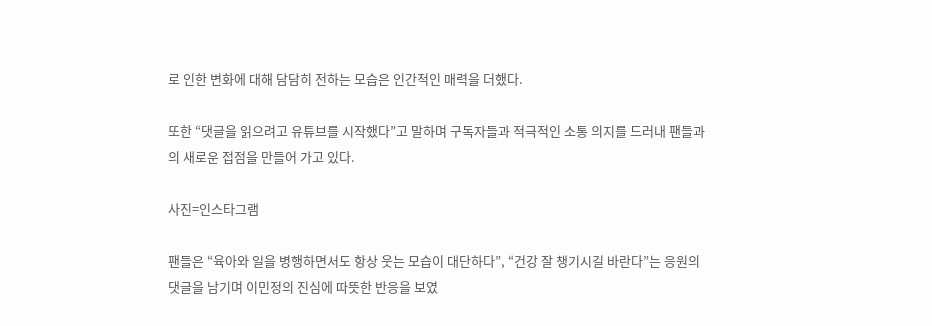로 인한 변화에 대해 담담히 전하는 모습은 인간적인 매력을 더했다.

또한 “댓글을 읽으려고 유튜브를 시작했다”고 말하며 구독자들과 적극적인 소통 의지를 드러내 팬들과의 새로운 접점을 만들어 가고 있다.

사진=인스타그램

팬들은 “육아와 일을 병행하면서도 항상 웃는 모습이 대단하다”, “건강 잘 챙기시길 바란다”는 응원의 댓글을 남기며 이민정의 진심에 따뜻한 반응을 보였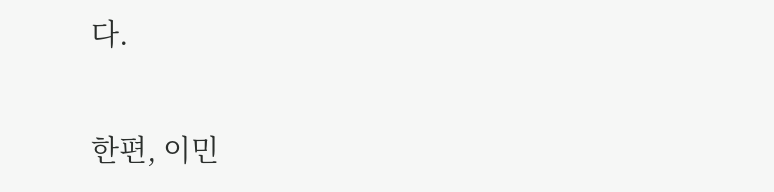다.

한편, 이민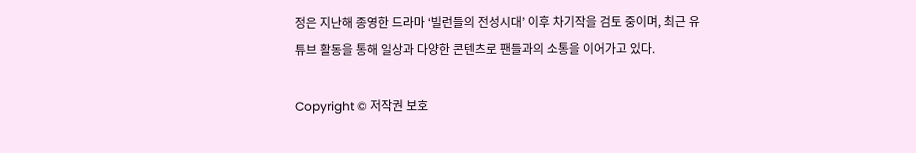정은 지난해 종영한 드라마 ‘빌런들의 전성시대’ 이후 차기작을 검토 중이며, 최근 유튜브 활동을 통해 일상과 다양한 콘텐츠로 팬들과의 소통을 이어가고 있다.

Copyright © 저작권 보호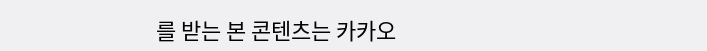를 받는 본 콘텐츠는 카카오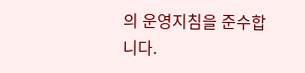의 운영지침을 준수합니다.